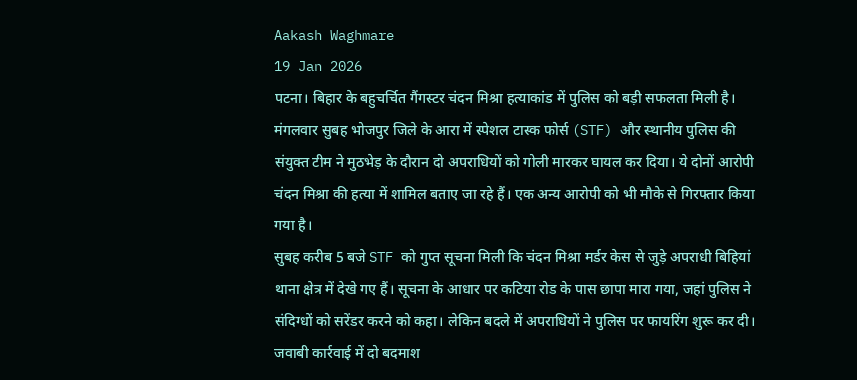Aakash Waghmare
19 Jan 2026
पटना। बिहार के बहुचर्चित गैंगस्टर चंदन मिश्रा हत्याकांड में पुलिस को बड़ी सफलता मिली है। मंगलवार सुबह भोजपुर जिले के आरा में स्पेशल टास्क फोर्स (STF) और स्थानीय पुलिस की संयुक्त टीम ने मुठभेड़ के दौरान दो अपराधियों को गोली मारकर घायल कर दिया। ये दोनों आरोपी चंदन मिश्रा की हत्या में शामिल बताए जा रहे हैं। एक अन्य आरोपी को भी मौके से गिरफ्तार किया गया है।
सुबह करीब 5 बजे STF को गुप्त सूचना मिली कि चंदन मिश्रा मर्डर केस से जुड़े अपराधी बिहियां थाना क्षेत्र में देखे गए हैं। सूचना के आधार पर कटिया रोड के पास छापा मारा गया, जहां पुलिस ने संदिग्धों को सरेंडर करने को कहा। लेकिन बदले में अपराधियों ने पुलिस पर फायरिंग शुरू कर दी।
जवाबी कार्रवाई में दो बदमाश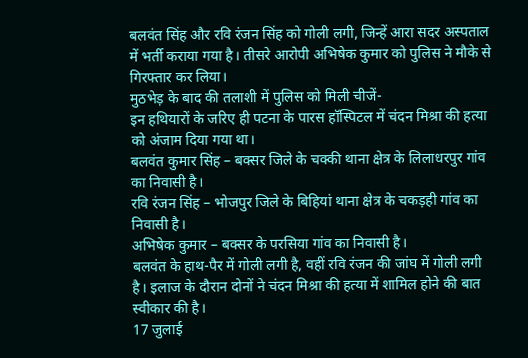बलवंत सिंह और रवि रंजन सिंह को गोली लगी, जिन्हें आरा सदर अस्पताल में भर्ती कराया गया है। तीसरे आरोपी अभिषेक कुमार को पुलिस ने मौके से गिरफ्तार कर लिया।
मुठभेड़ के बाद की तलाशी में पुलिस को मिली चीजें-
इन हथियारों के जरिए ही पटना के पारस हॉस्पिटल में चंदन मिश्रा की हत्या को अंजाम दिया गया था।
बलवंत कुमार सिंह – बक्सर जिले के चक्की थाना क्षेत्र के लिलाधरपुर गांव का निवासी है।
रवि रंजन सिंह – भोजपुर जिले के बिहियां थाना क्षेत्र के चकड़ही गांव का निवासी है।
अभिषेक कुमार – बक्सर के परसिया गांव का निवासी है।
बलवंत के हाथ-पैर में गोली लगी है, वहीं रवि रंजन की जांघ में गोली लगी है। इलाज के दौरान दोनों ने चंदन मिश्रा की हत्या में शामिल होने की बात स्वीकार की है।
17 जुलाई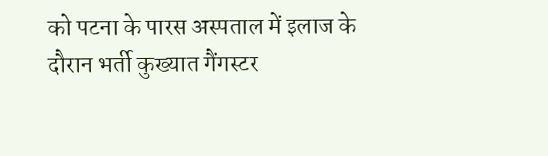को पटना के पारस अस्पताल में इलाज के दौरान भर्ती कुख्यात गैंगस्टर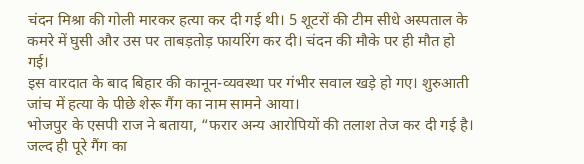चंदन मिश्रा की गोली मारकर हत्या कर दी गई थी। 5 शूटरों की टीम सीधे अस्पताल के कमरे में घुसी और उस पर ताबड़तोड़ फायरिंग कर दी। चंदन की मौके पर ही मौत हो गई।
इस वारदात के बाद बिहार की कानून-व्यवस्था पर गंभीर सवाल खड़े हो गए। शुरुआती जांच में हत्या के पीछे शेरू गैंग का नाम सामने आया।
भोजपुर के एसपी राज ने बताया, “फरार अन्य आरोपियों की तलाश तेज कर दी गई है। जल्द ही पूरे गैंग का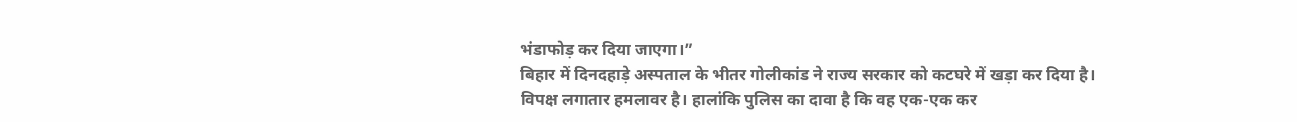भंडाफोड़ कर दिया जाएगा।”
बिहार में दिनदहाड़े अस्पताल के भीतर गोलीकांड ने राज्य सरकार को कटघरे में खड़ा कर दिया है। विपक्ष लगातार हमलावर है। हालांकि पुलिस का दावा है कि वह एक-एक कर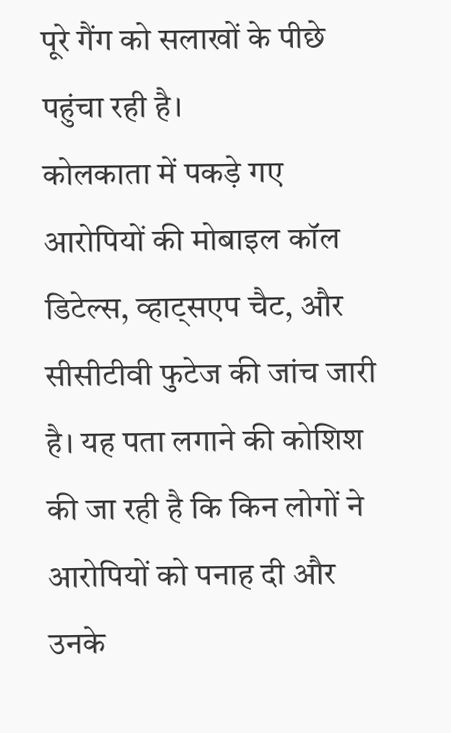पूरे गैंग को सलाखों के पीछे पहुंचा रही है।
कोलकाता में पकड़े गए आरोपियों की मोबाइल कॉल डिटेल्स, व्हाट्सएप चैट, और सीसीटीवी फुटेज की जांच जारी है। यह पता लगाने की कोशिश की जा रही है कि किन लोगों ने आरोपियों को पनाह दी और उनके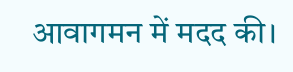आवागमन में मदद की।